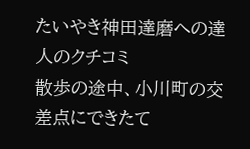たいやき神田達磨への達人のクチコミ
散歩の途中、小川町の交差点にできたて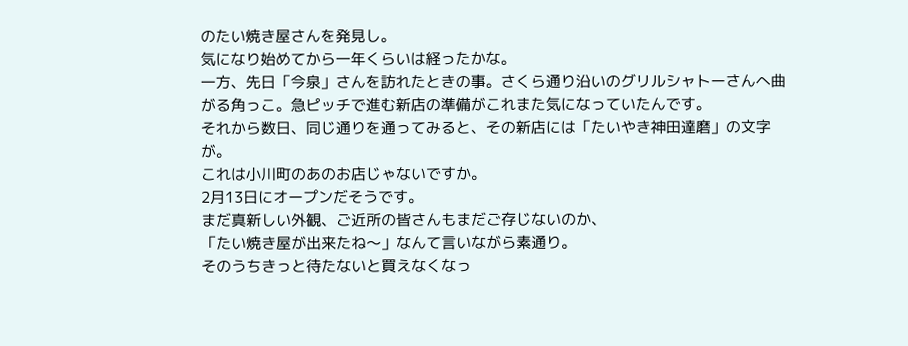のたい焼き屋さんを発見し。
気になり始めてから一年くらいは経ったかな。
一方、先日「今泉」さんを訪れたときの事。さくら通り沿いのグリルシャトーさんへ曲がる角っこ。急ピッチで進む新店の準備がこれまた気になっていたんです。
それから数日、同じ通りを通ってみると、その新店には「たいやき神田達磨」の文字が。
これは小川町のあのお店じゃないですか。
2月13日にオープンだそうです。
まだ真新しい外観、ご近所の皆さんもまだご存じないのか、
「たい焼き屋が出来たね〜」なんて言いながら素通り。
そのうちきっと待たないと買えなくなっ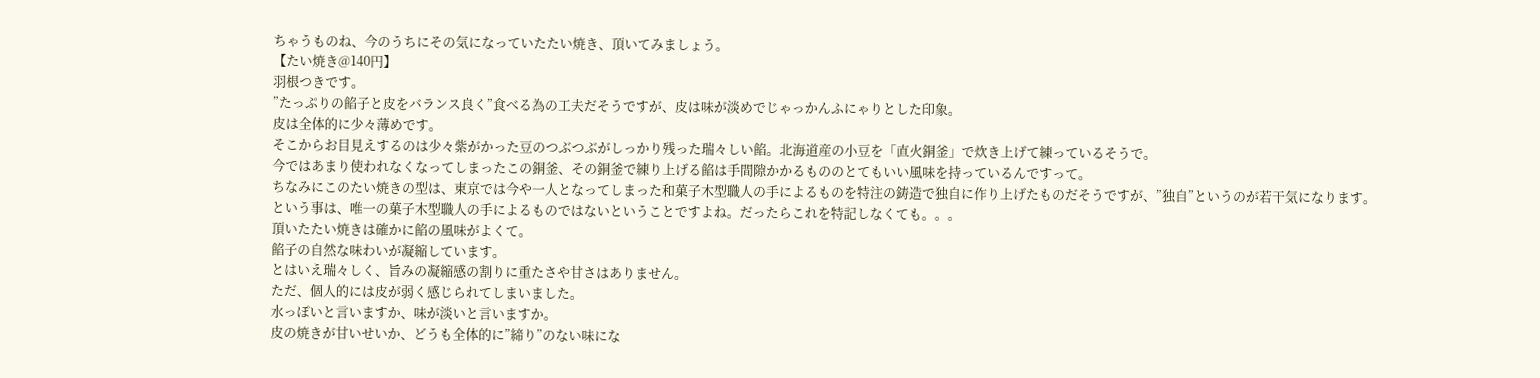ちゃうものね、今のうちにその気になっていたたい焼き、頂いてみましょう。
【たい焼き@140円】
羽根つきです。
”たっぷりの餡子と皮をバランス良く”食べる為の工夫だそうですが、皮は味が淡めでじゃっかんふにゃりとした印象。
皮は全体的に少々薄めです。
そこからお目見えするのは少々紫がかった豆のつぶつぶがしっかり残った瑞々しい餡。北海道産の小豆を「直火銅釜」で炊き上げて練っているそうで。
今ではあまり使われなくなってしまったこの銅釜、その銅釜で練り上げる餡は手間隙かかるもののとてもいい風味を持っているんですって。
ちなみにこのたい焼きの型は、東京では今や一人となってしまった和菓子木型職人の手によるものを特注の鋳造で独自に作り上げたものだそうですが、”独自”というのが若干気になります。
という事は、唯一の菓子木型職人の手によるものではないということですよね。だったらこれを特記しなくても。。。
頂いたたい焼きは確かに餡の風味がよくて。
餡子の自然な味わいが凝縮しています。
とはいえ瑞々しく、旨みの凝縮感の割りに重たさや甘さはありません。
ただ、個人的には皮が弱く感じられてしまいました。
水っぽいと言いますか、味が淡いと言いますか。
皮の焼きが甘いせいか、どうも全体的に”締り”のない味にな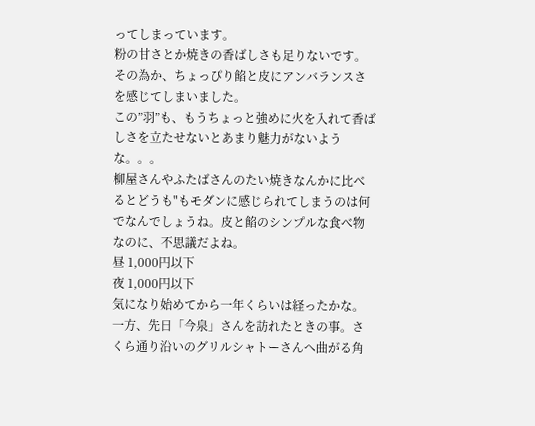ってしまっています。
粉の甘さとか焼きの香ばしさも足りないです。その為か、ちょっぴり餡と皮にアンバランスさを感じてしまいました。
この”羽”も、もうちょっと強めに火を入れて香ばしさを立たせないとあまり魅力がないような。。。
柳屋さんやふたばさんのたい焼きなんかに比べるとどうも"もモダンに感じられてしまうのは何でなんでしょうね。皮と餡のシンプルな食べ物なのに、不思議だよね。
昼 1,000円以下
夜 1,000円以下
気になり始めてから一年くらいは経ったかな。
一方、先日「今泉」さんを訪れたときの事。さくら通り沿いのグリルシャトーさんへ曲がる角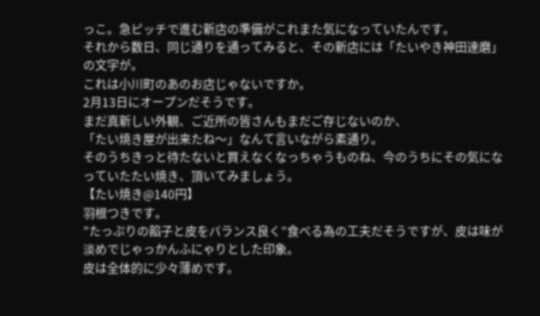っこ。急ピッチで進む新店の準備がこれまた気になっていたんです。
それから数日、同じ通りを通ってみると、その新店には「たいやき神田達磨」の文字が。
これは小川町のあのお店じゃないですか。
2月13日にオープンだそうです。
まだ真新しい外観、ご近所の皆さんもまだご存じないのか、
「たい焼き屋が出来たね〜」なんて言いながら素通り。
そのうちきっと待たないと買えなくなっちゃうものね、今のうちにその気になっていたたい焼き、頂いてみましょう。
【たい焼き@140円】
羽根つきです。
”たっぷりの餡子と皮をバランス良く”食べる為の工夫だそうですが、皮は味が淡めでじゃっかんふにゃりとした印象。
皮は全体的に少々薄めです。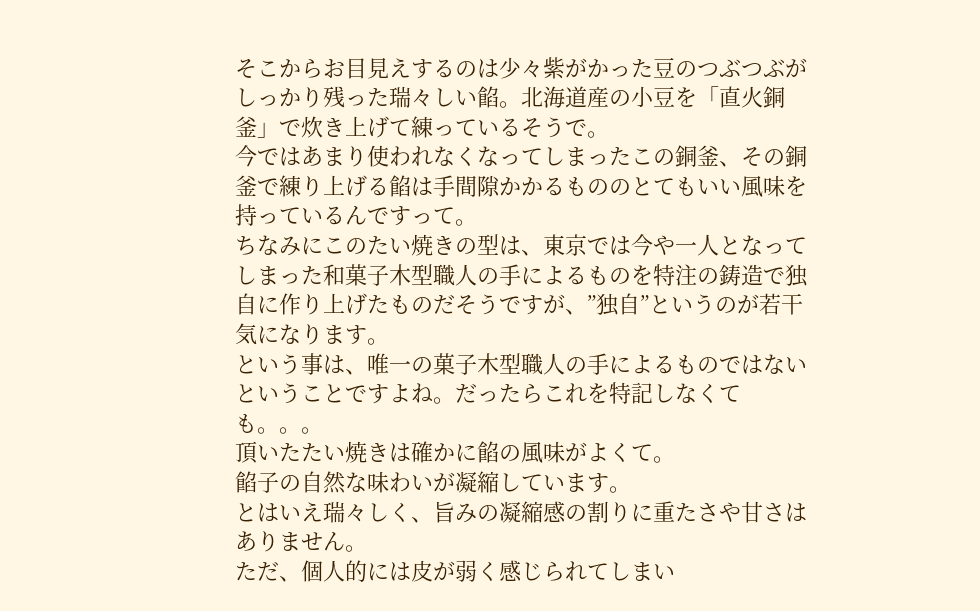そこからお目見えするのは少々紫がかった豆のつぶつぶがしっかり残った瑞々しい餡。北海道産の小豆を「直火銅釜」で炊き上げて練っているそうで。
今ではあまり使われなくなってしまったこの銅釜、その銅釜で練り上げる餡は手間隙かかるもののとてもいい風味を持っているんですって。
ちなみにこのたい焼きの型は、東京では今や一人となってしまった和菓子木型職人の手によるものを特注の鋳造で独自に作り上げたものだそうですが、”独自”というのが若干気になります。
という事は、唯一の菓子木型職人の手によるものではないということですよね。だったらこれを特記しなくても。。。
頂いたたい焼きは確かに餡の風味がよくて。
餡子の自然な味わいが凝縮しています。
とはいえ瑞々しく、旨みの凝縮感の割りに重たさや甘さはありません。
ただ、個人的には皮が弱く感じられてしまい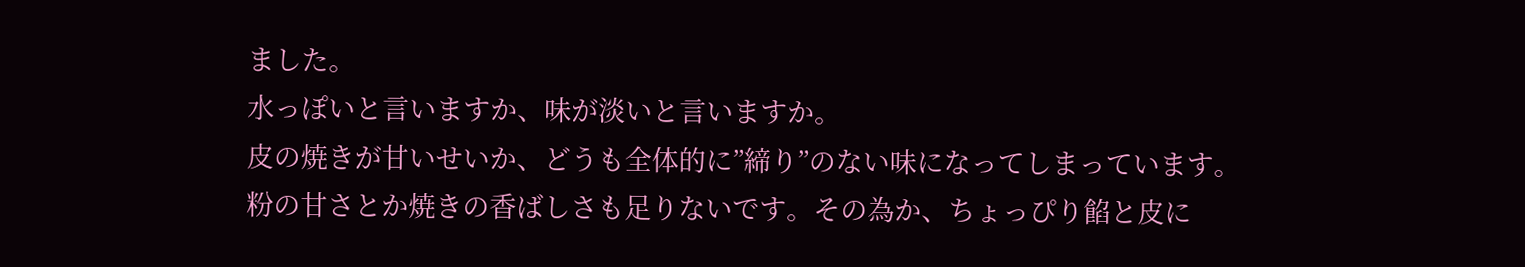ました。
水っぽいと言いますか、味が淡いと言いますか。
皮の焼きが甘いせいか、どうも全体的に”締り”のない味になってしまっています。
粉の甘さとか焼きの香ばしさも足りないです。その為か、ちょっぴり餡と皮に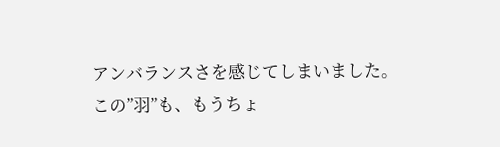アンバランスさを感じてしまいました。
この”羽”も、もうちょ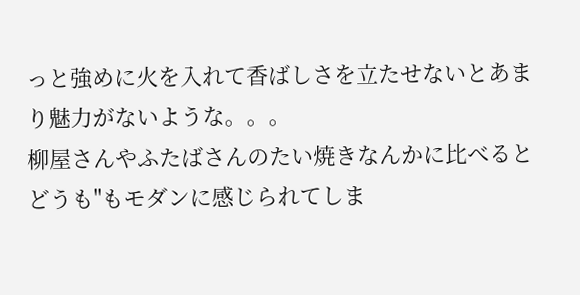っと強めに火を入れて香ばしさを立たせないとあまり魅力がないような。。。
柳屋さんやふたばさんのたい焼きなんかに比べるとどうも"もモダンに感じられてしま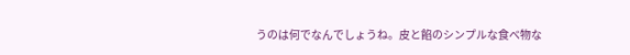うのは何でなんでしょうね。皮と餡のシンプルな食べ物な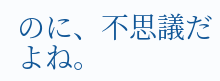のに、不思議だよね。